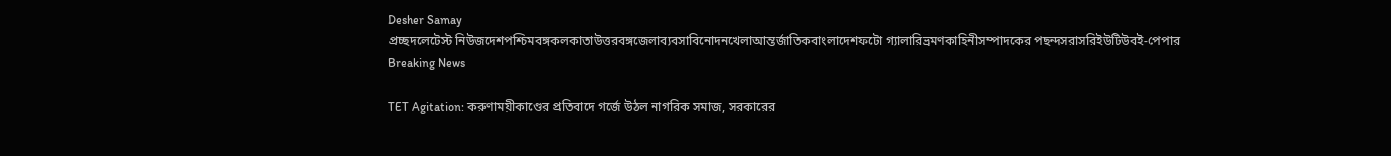Desher Samay
প্রচ্ছদলেটেস্ট নিউজদেশপশ্চিমবঙ্গকলকাতাউত্তরবঙ্গজেলাব্যবসাবিনোদনখেলাআন্তর্জাতিকবাংলাদেশফটো গ্যালারিভ্রমণকাহিনীসম্পাদকের পছন্দসরাসরিইউটিউবই-পেপার
Breaking News

TET Agitation: করুণাময়ীকাণ্ডের প্রতিবাদে গর্জে উঠল নাগরিক সমাজ, সরকারের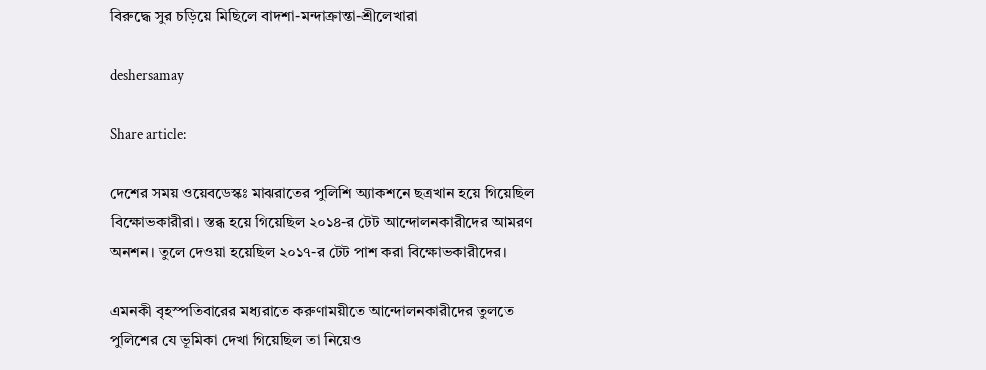বিরুদ্ধে সুর চড়িয়ে মিছিলে বাদশা-মন্দাক্রান্তা-শ্রীলেখারা

deshersamay

Share article:

দেশের সময় ওয়েবডেস্কঃ মাঝরাতের পুলিশি অ্যাকশনে ছত্রখান হয়ে গিয়েছিল বিক্ষোভকারীরা। স্তব্ধ হয়ে গিয়েছিল ২০১৪-র টেট আন্দোলনকারীদের আমরণ অনশন। তুলে দেওয়া হয়েছিল ২০১৭-র টেট পাশ করা বিক্ষোভকারীদের।

এমনকী বৃহস্পতিবারের মধ্যরাতে করুণাময়ীতে আন্দোলনকারীদের তুলতে পুলিশের যে ভূমিকা দেখা গিয়েছিল তা নিয়েও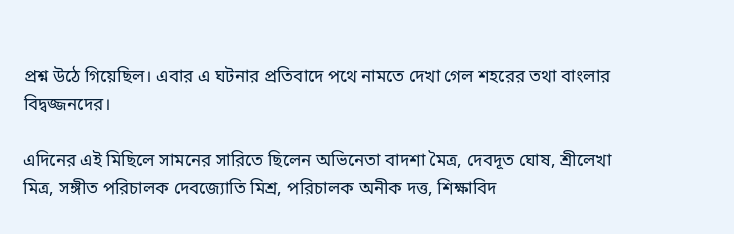প্রশ্ন উঠে গিয়েছিল। এবার এ ঘটনার প্রতিবাদে পথে নামতে দেখা গেল শহরের তথা বাংলার বিদ্বজ্জনদের।

এদিনের এই মিছিলে সামনের সারিতে ছিলেন অভিনেতা বাদশা মৈত্র, দেবদূত ঘোষ, শ্রীলেখা মিত্র, সঙ্গীত পরিচালক দেবজ্যোতি মিশ্র, পরিচালক অনীক দত্ত, শিক্ষাবিদ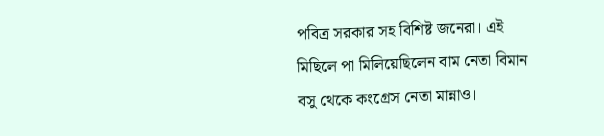পবিত্র সরকার সহ বিশিষ্ট জনেরা। এই মিছিলে পা মিলিয়েছিলেন বাম নেতা বিমান বসু থেকে কংগ্রেস নেতা মান্নাও।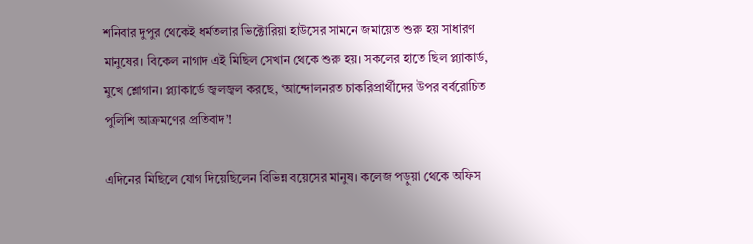শনিবার দুপুর থেকেই ধর্মতলার ভিক্টোরিয়া হাউসের সামনে জমায়েত শুরু হয় সাধারণ মানুষের। বিকেল নাগাদ এই মিছিল সেখান থেকে শুরু হয়। সকলের হাতে ছিল প্ল্যাকার্ড, মুখে শ্লোগান। প্ল্যাকার্ডে জ্বলজ্বল করছে, ‘আন্দোলনরত চাকরিপ্রার্থীদের উপর বর্বরোচিত পুলিশি আক্রমণের প্রতিবাদ’!

এদিনের মিছিলে যোগ দিয়েছিলেন বিভিন্ন বয়েসের মানুষ। কলেজ পড়ুয়া থেকে অফিস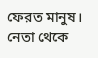ফেরত মানুষ। নেতা থেকে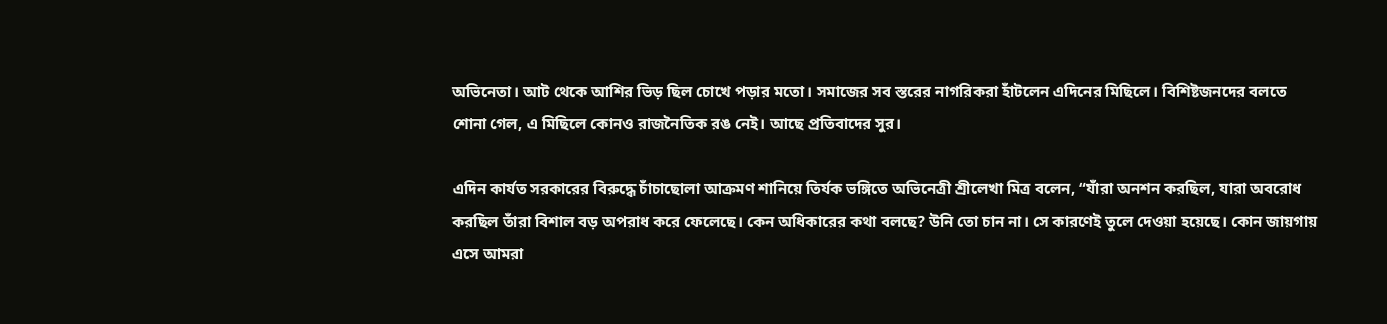অভিনেতা। আট থেকে আশির ভিড় ছিল চোখে পড়ার মতো। সমাজের সব স্তরের নাগরিকরা হাঁটলেন এদিনের মিছিলে। বিশিষ্টজনদের বলতে শোনা গেল, এ মিছিলে কোনও রাজনৈতিক রঙ নেই। আছে প্রতিবাদের সুর।

এদিন কার্যত সরকারের বিরুদ্ধে চাঁচাছোলা আক্রমণ শানিয়ে তির্যক ভঙ্গিতে অভিনেত্রী শ্রীলেখা মিত্র বলেন, “যাঁরা অনশন করছিল, যারা অবরোধ করছিল তাঁরা বিশাল বড় অপরাধ করে ফেলেছে। কেন অধিকারের কথা বলছে? উনি তো চান না। সে কারণেই তুলে দেওয়া হয়েছে। কোন জায়গায় এসে আমরা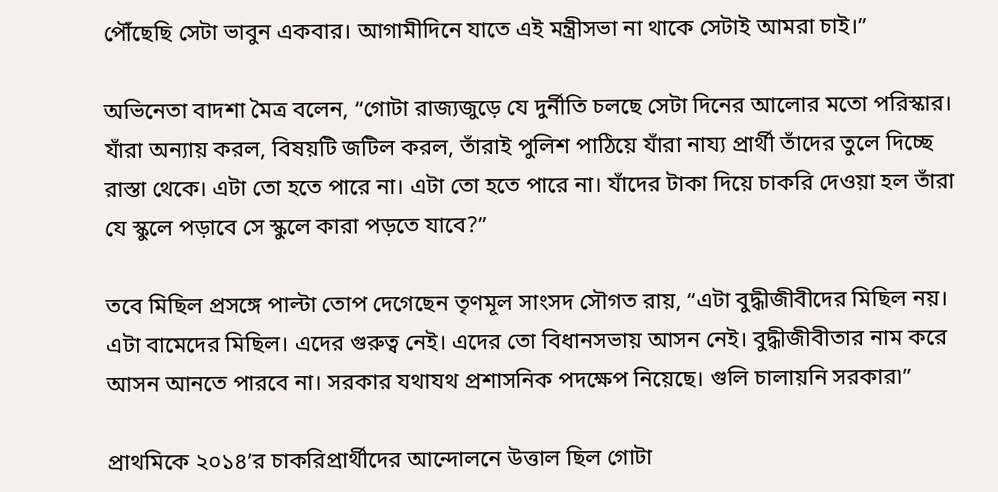পৌঁছেছি সেটা ভাবুন একবার। আগামীদিনে যাতে এই মন্ত্রীসভা না থাকে সেটাই আমরা চাই।”

অভিনেতা বাদশা মৈত্র বলেন, “গোটা রাজ্যজুড়ে যে দুর্নীতি চলছে সেটা দিনের আলোর মতো পরিস্কার। যাঁরা অন্যায় করল, বিষয়টি জটিল করল, তাঁরাই পুলিশ পাঠিয়ে যাঁরা নায্য প্রার্থী তাঁদের তুলে দিচ্ছে রাস্তা থেকে। এটা তো হতে পারে না। এটা তো হতে পারে না। যাঁদের টাকা দিয়ে চাকরি দেওয়া হল তাঁরা যে স্কুলে পড়াবে সে স্কুলে কারা পড়তে যাবে?”

তবে মিছিল প্রসঙ্গে পাল্টা তোপ দেগেছেন তৃণমূল সাংসদ সৌগত রায়, “এটা বুদ্ধীজীবীদের মিছিল নয়। এটা বামেদের মিছিল। এদের গুরুত্ব নেই। এদের তো বিধানসভায় আসন নেই। বুদ্ধীজীবীতার নাম করে আসন আনতে পারবে না। সরকার যথাযথ প্রশাসনিক পদক্ষেপ নিয়েছে। গুলি চালায়নি সরকার৷”

প্রাথমিকে ২০১৪’র চাকরিপ্রার্থীদের আন্দোলনে উত্তাল ছিল গোটা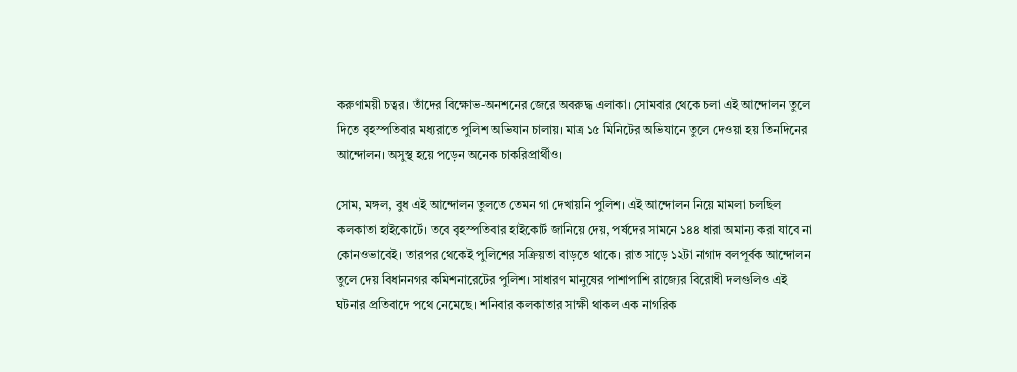করুণাময়ী চত্বর। তাঁদের বিক্ষোভ-অনশনের জেরে অবরুদ্ধ এলাকা। সোমবার থেকে চলা এই আন্দোলন তুলে দিতে বৃহস্পতিবার মধ্যরাতে পুলিশ অভিযান চালায়। মাত্র ১৫ মিনিটের অভিযানে তুলে দেওয়া হয় তিনদিনের আন্দোলন। অসুস্থ হয়ে পড়েন অনেক চাকরিপ্রার্থীও।

সোম, মঙ্গল, বুধ এই আন্দোলন তুলতে তেমন গা দেখায়নি পুলিশ। এই আন্দোলন নিয়ে মামলা চলছিল কলকাতা হাইকোর্টে। তবে বৃহস্পতিবার হাইকোর্ট জানিয়ে দেয়, পর্ষদের সামনে ১৪৪ ধারা অমান্য করা যাবে না কোনওভাবেই। তারপর থেকেই পুলিশের সক্রিয়তা বাড়তে থাকে। রাত সাড়ে ১২টা নাগাদ বলপূর্বক আন্দোলন তুলে দেয় বিধাননগর কমিশনারেটের পুলিশ। সাধারণ মানুষের পাশাপাশি রাজ্যের বিরোধী দলগুলিও এই ঘটনার প্রতিবাদে পথে নেমেছে। শনিবার কলকাতার সাক্ষী থাকল এক নাগরিক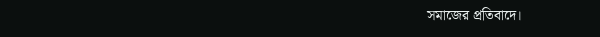সমাজের প্রতিবাদে।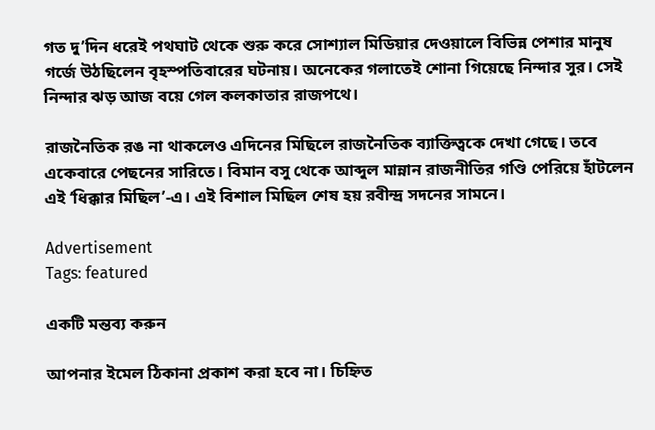গত দু’দিন ধরেই পথঘাট থেকে শুরু করে সোশ্যাল মিডিয়ার দেওয়ালে বিভিন্ন পেশার মানুষ গর্জে উঠছিলেন বৃহস্পতিবারের ঘটনায়। অনেকের গলাতেই শোনা গিয়েছে নিন্দার সুর। সেই নিন্দার ঝড় আজ বয়ে গেল কলকাতার রাজপথে।

রাজনৈতিক রঙ না থাকলেও এদিনের মিছিলে রাজনৈতিক ব্যাক্তিত্বকে দেখা গেছে। তবে একেবারে পেছনের সারিতে। বিমান বসু থেকে আব্দুল মান্নান রাজনীতির গণ্ডি পেরিয়ে হাঁটলেন এই ‘ধিক্কার মিছিল’-এ। এই বিশাল মিছিল শেষ হয় রবীন্দ্র সদনের সামনে।

Advertisement
Tags: featured

একটি মন্তব্য করুন

আপনার ইমেল ঠিকানা প্রকাশ করা হবে না। চিহ্নিত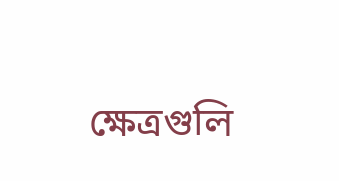ক্ষেত্রগুলি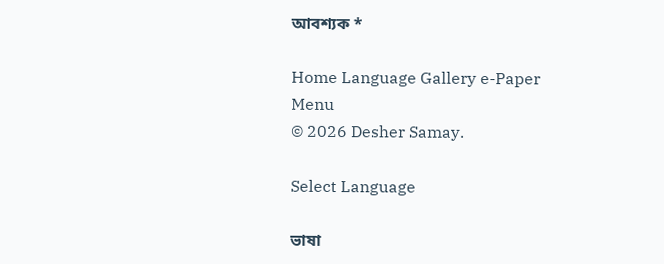আবশ্যক *

Home Language Gallery e-Paper
Menu
© 2026 Desher Samay.

Select Language

ভাষা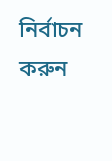নির্বাচন করুন